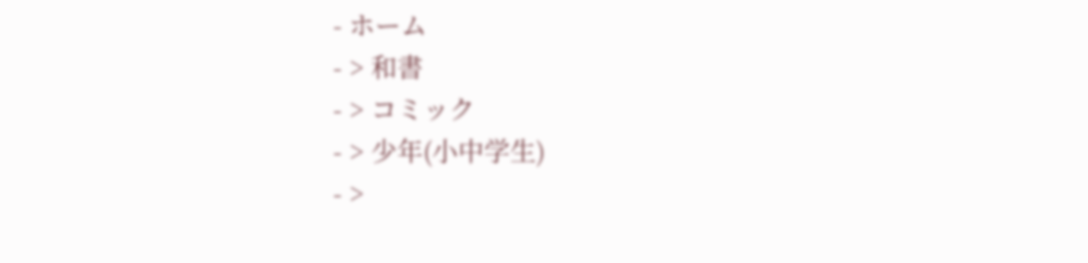- ホーム
- > 和書
- > コミック
- > 少年(小中学生)
- >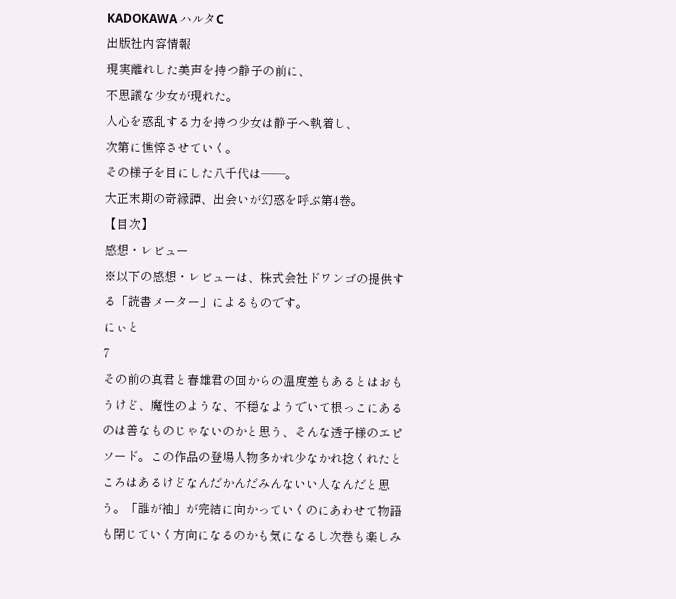KADOKAWA ハルタC
出版社内容情報
現実離れした美声を持つ静子の前に、
不思議な少女が現れた。
人心を惑乱する力を持つ少女は静子へ執着し、
次第に憔悴させていく。
その様子を目にした八千代は――。
大正末期の奇縁譚、出会いが幻惑を呼ぶ第4巻。
【目次】
感想・レビュー
※以下の感想・レビューは、株式会社ドワンゴの提供する「読書メーター」によるものです。
にぃと
7
その前の真君と春雄君の回からの温度差もあるとはおもうけど、魔性のような、不穏なようでいて根っこにあるのは善なものじゃないのかと思う、そんな透子様のエピソード。この作品の登場人物多かれ少なかれ捻くれたところはあるけどなんだかんだみんないい人なんだと思う。「誰が袖」が完結に向かっていくのにあわせて物語も閉じていく方向になるのかも気になるし次巻も楽しみ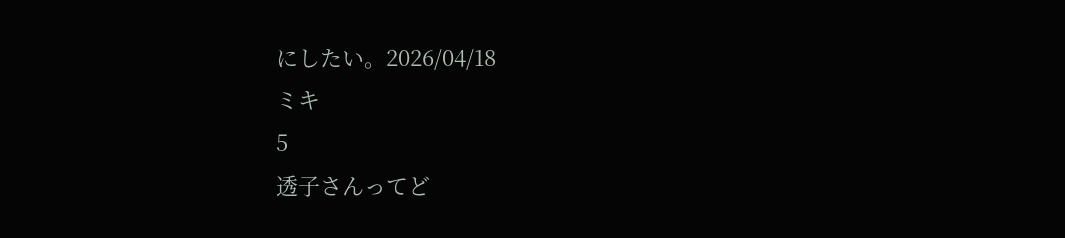にしたい。2026/04/18
ミキ
5
透子さんってど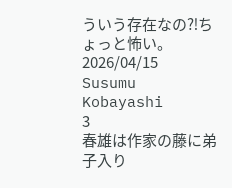ういう存在なの⁈ちょっと怖い。2026/04/15
Susumu Kobayashi
3
春雄は作家の藤に弟子入り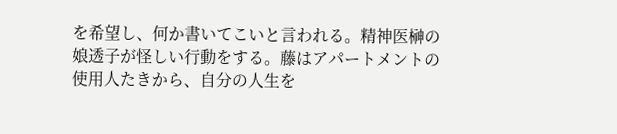を希望し、何か書いてこいと言われる。精神医榊の娘透子が怪しい行動をする。藤はアパートメントの使用人たきから、自分の人生を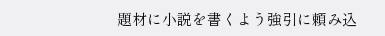題材に小説を書くよう強引に頼み込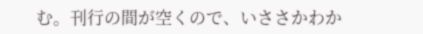む。刊行の間が空くので、いささかわか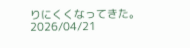りにくくなってきた。2026/04/21